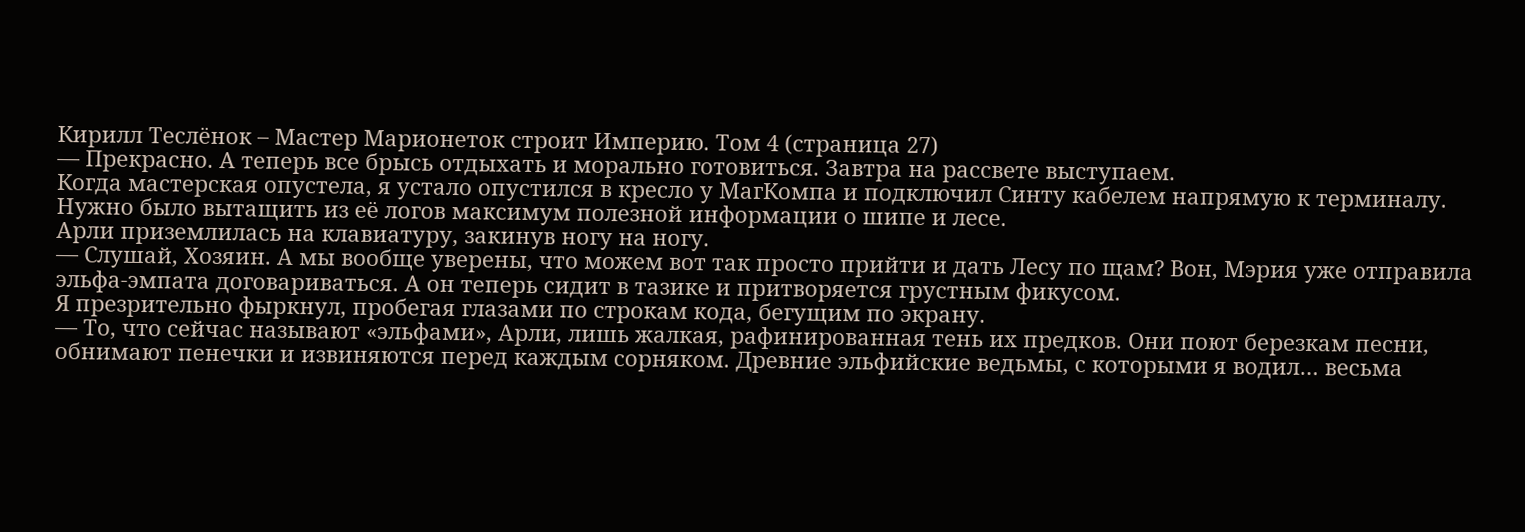Кирилл Теслёнок – Мастер Марионеток строит Империю. Том 4 (страница 27)
— Прекрасно. А теперь все брысь отдыхать и морально готовиться. Завтра на рассвете выступаем.
Когда мастерская опустела, я устало опустился в кресло у МагКомпа и подключил Синту кабелем напрямую к терминалу. Нужно было вытащить из её логов максимум полезной информации о шипе и лесе.
Арли приземлилась на клавиатуру, закинув ногу на ногу.
— Слушай, Хозяин. А мы вообще уверены, что можем вот так просто прийти и дать Лесу по щам? Вон, Мэрия уже отправила эльфа-эмпата договариваться. А он теперь сидит в тазике и притворяется грустным фикусом.
Я презрительно фыркнул, пробегая глазами по строкам кода, бегущим по экрану.
— То, что сейчас называют «эльфами», Арли, лишь жалкая, рафинированная тень их предков. Они поют березкам песни, обнимают пенечки и извиняются перед каждым сорняком. Древние эльфийские ведьмы, с которыми я водил… весьма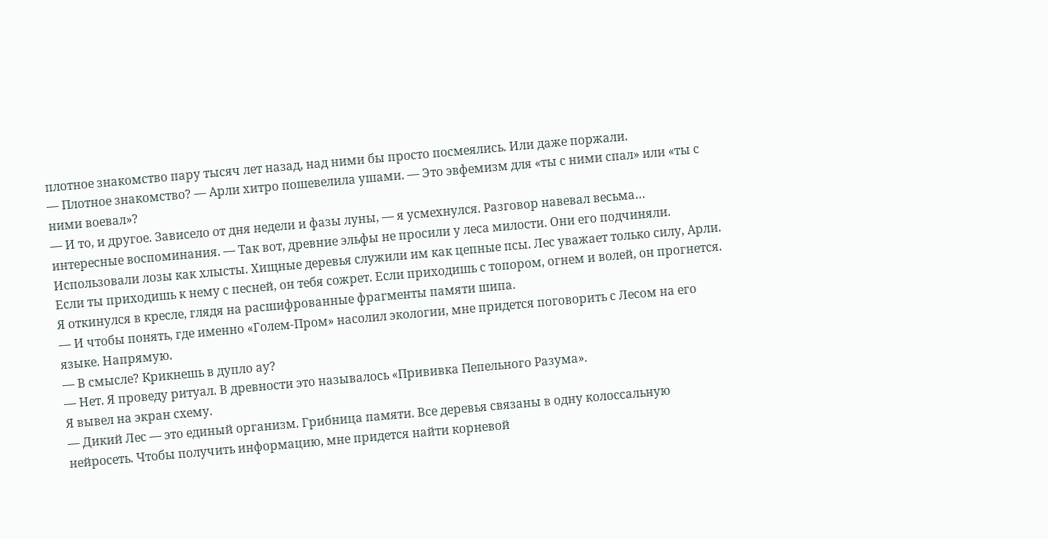плотное знакомство пару тысяч лет назад, над ними бы просто посмеялись. Или даже поржали.
— Плотное знакомство? — Арли хитро пошевелила ушами. — Это эвфемизм для «ты с ними спал» или «ты с ними воевал»?
— И то, и другое. Зависело от дня недели и фазы луны, — я усмехнулся. Разговор навевал весьма… интересные воспоминания. — Так вот, древние эльфы не просили у леса милости. Они его подчиняли. Использовали лозы как хлысты. Хищные деревья служили им как цепные псы. Лес уважает только силу, Арли. Если ты приходишь к нему с песней, он тебя сожрет. Если приходишь с топором, огнем и волей, он прогнется.
Я откинулся в кресле, глядя на расшифрованные фрагменты памяти шипа.
— И чтобы понять, где именно «Голем-Пром» насолил экологии, мне придется поговорить с Лесом на его языке. Напрямую.
— В смысле? Крикнешь в дупло ау?
— Нет. Я проведу ритуал. В древности это называлось «Прививка Пепельного Разума».
Я вывел на экран схему.
— Дикий Лес — это единый организм. Грибница памяти. Все деревья связаны в одну колоссальную нейросеть. Чтобы получить информацию, мне придется найти корневой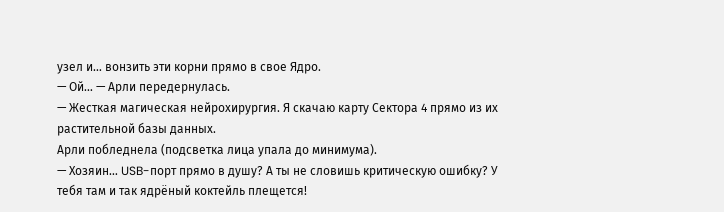узел и… вонзить эти корни прямо в свое Ядро.
— Ой… — Арли передернулась.
— Жесткая магическая нейрохирургия. Я скачаю карту Сектора 4 прямо из их растительной базы данных.
Арли побледнела (подсветка лица упала до минимума).
— Хозяин… USB-порт прямо в душу? А ты не словишь критическую ошибку? У тебя там и так ядрёный коктейль плещется!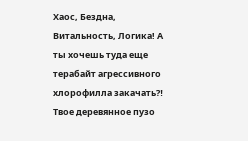Хаос, Бездна, Витальность, Логика! А ты хочешь туда еще терабайт агрессивного хлорофилла закачать⁈ Твое деревянное пузо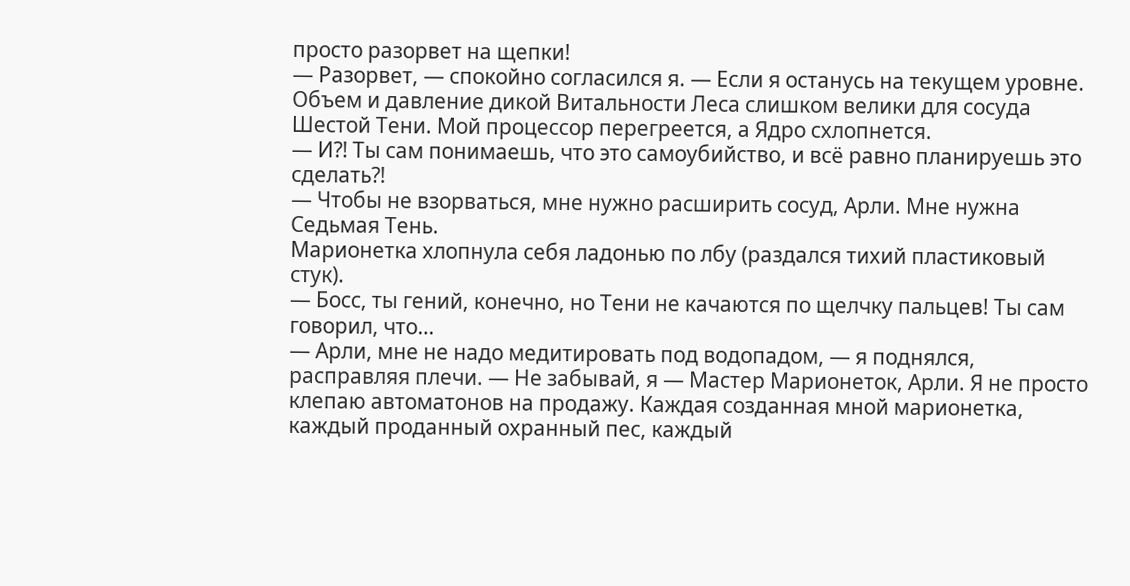просто разорвет на щепки!
— Разорвет, — спокойно согласился я. — Если я останусь на текущем уровне. Объем и давление дикой Витальности Леса слишком велики для сосуда Шестой Тени. Мой процессор перегреется, а Ядро схлопнется.
— И⁈ Ты сам понимаешь, что это самоубийство, и всё равно планируешь это сделать⁈
— Чтобы не взорваться, мне нужно расширить сосуд, Арли. Мне нужна Седьмая Тень.
Марионетка хлопнула себя ладонью по лбу (раздался тихий пластиковый стук).
— Босс, ты гений, конечно, но Тени не качаются по щелчку пальцев! Ты сам говорил, что…
— Арли, мне не надо медитировать под водопадом, — я поднялся, расправляя плечи. — Не забывай, я — Мастер Марионеток, Арли. Я не просто клепаю автоматонов на продажу. Каждая созданная мной марионетка, каждый проданный охранный пес, каждый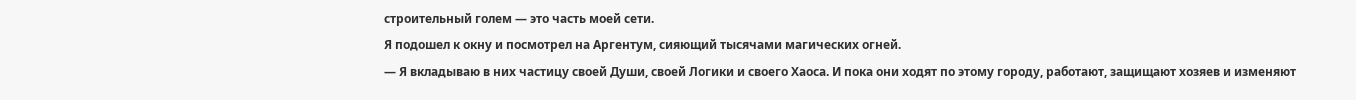строительный голем — это часть моей сети.
Я подошел к окну и посмотрел на Аргентум, сияющий тысячами магических огней.
— Я вкладываю в них частицу своей Души, своей Логики и своего Хаоса. И пока они ходят по этому городу, работают, защищают хозяев и изменяют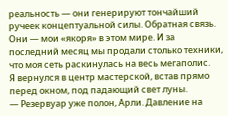реальность — они генерируют тончайший ручеек концептуальной силы. Обратная связь. Они — мои «якоря» в этом мире. И за последний месяц мы продали столько техники, что моя сеть раскинулась на весь мегаполис.
Я вернулся в центр мастерской, встав прямо перед окном, под падающий свет луны.
— Резервуар уже полон, Арли. Давление на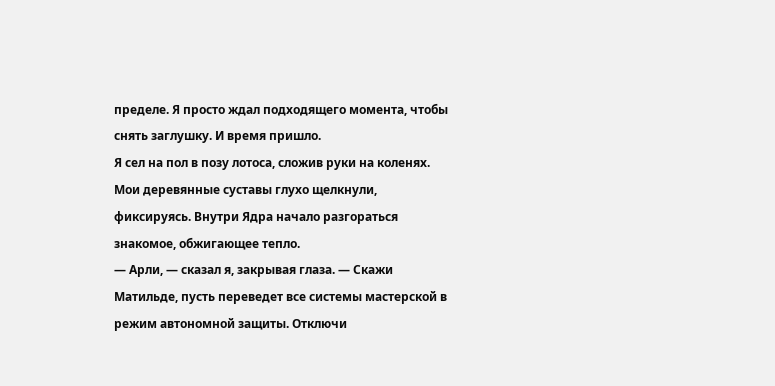пределе. Я просто ждал подходящего момента, чтобы снять заглушку. И время пришло.
Я сел на пол в позу лотоса, сложив руки на коленях. Мои деревянные суставы глухо щелкнули, фиксируясь. Внутри Ядра начало разгораться знакомое, обжигающее тепло.
— Арли, — сказал я, закрывая глаза. — Скажи Матильде, пусть переведет все системы мастерской в режим автономной защиты. Отключи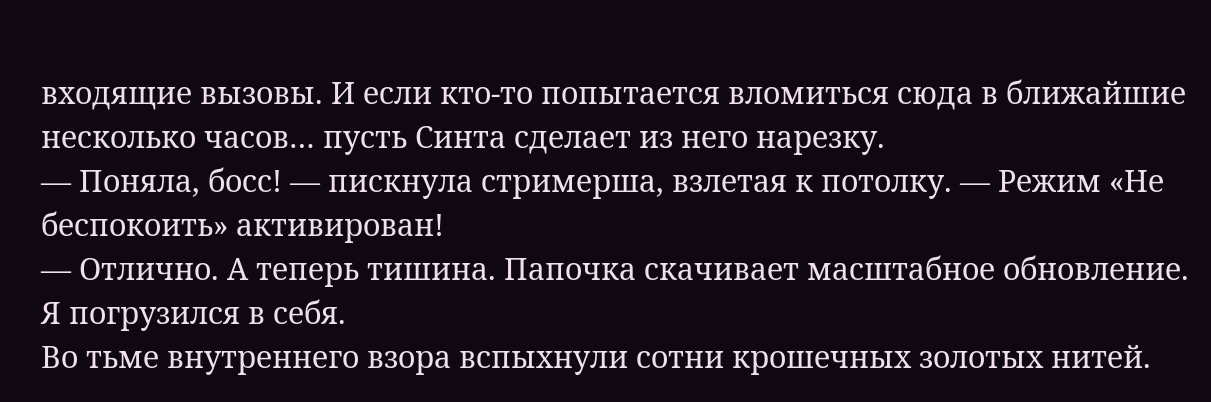входящие вызовы. И если кто-то попытается вломиться сюда в ближайшие несколько часов… пусть Синта сделает из него нарезку.
— Поняла, босс! — пискнула стримерша, взлетая к потолку. — Режим «Не беспокоить» активирован!
— Отлично. А теперь тишина. Папочка скачивает масштабное обновление.
Я погрузился в себя.
Во тьме внутреннего взора вспыхнули сотни крошечных золотых нитей.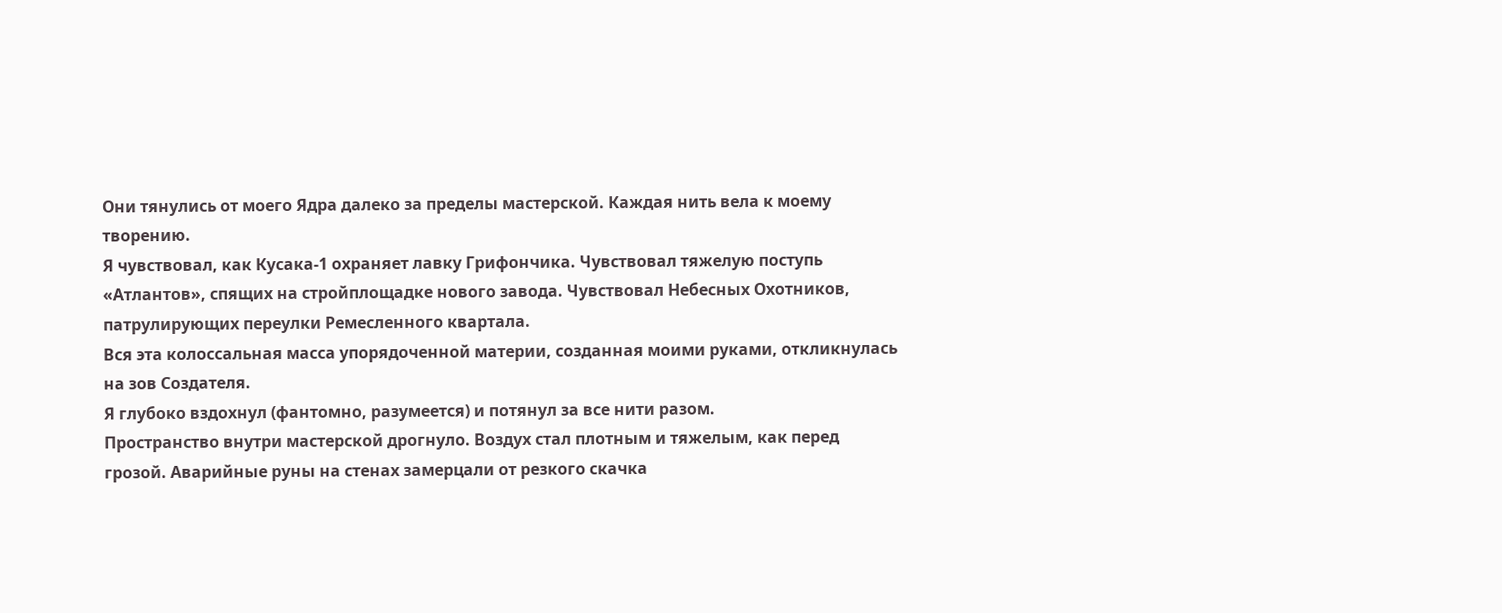Они тянулись от моего Ядра далеко за пределы мастерской. Каждая нить вела к моему творению.
Я чувствовал, как Кусака-1 охраняет лавку Грифончика. Чувствовал тяжелую поступь «Атлантов», спящих на стройплощадке нового завода. Чувствовал Небесных Охотников, патрулирующих переулки Ремесленного квартала.
Вся эта колоссальная масса упорядоченной материи, созданная моими руками, откликнулась на зов Создателя.
Я глубоко вздохнул (фантомно, разумеется) и потянул за все нити разом.
Пространство внутри мастерской дрогнуло. Воздух стал плотным и тяжелым, как перед грозой. Аварийные руны на стенах замерцали от резкого скачка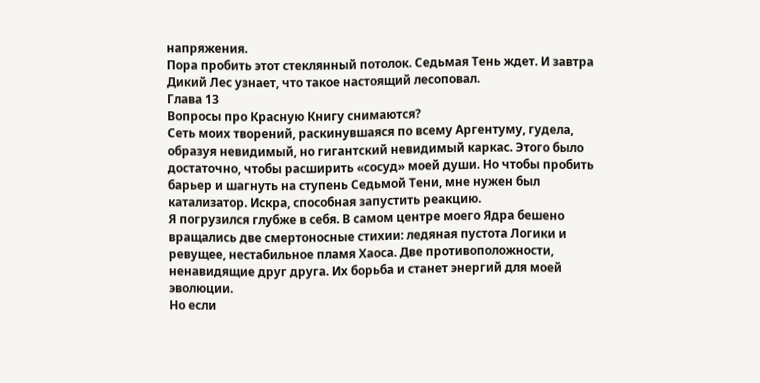напряжения.
Пора пробить этот стеклянный потолок. Седьмая Тень ждет. И завтра Дикий Лес узнает, что такое настоящий лесоповал.
Глава 13
Вопросы про Красную Книгу снимаются?
Сеть моих творений, раскинувшаяся по всему Аргентуму, гудела, образуя невидимый, но гигантский невидимый каркас. Этого было достаточно, чтобы расширить «сосуд» моей души. Но чтобы пробить барьер и шагнуть на ступень Седьмой Тени, мне нужен был катализатор. Искра, способная запустить реакцию.
Я погрузился глубже в себя. В самом центре моего Ядра бешено вращались две смертоносные стихии: ледяная пустота Логики и ревущее, нестабильное пламя Хаоса. Две противоположности, ненавидящие друг друга. Их борьба и станет энергий для моей эволюции.
Но если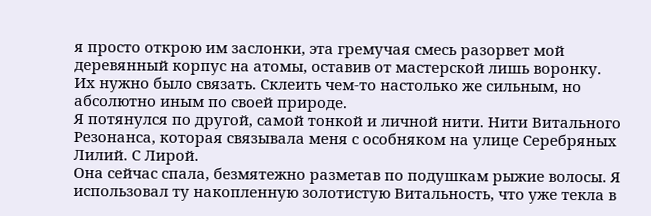я просто открою им заслонки, эта гремучая смесь разорвет мой деревянный корпус на атомы, оставив от мастерской лишь воронку.
Их нужно было связать. Склеить чем-то настолько же сильным, но абсолютно иным по своей природе.
Я потянулся по другой, самой тонкой и личной нити. Нити Витального Резонанса, которая связывала меня с особняком на улице Серебряных Лилий. С Лирой.
Она сейчас спала, безмятежно разметав по подушкам рыжие волосы. Я использовал ту накопленную золотистую Витальность, что уже текла в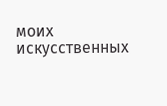моих искусственных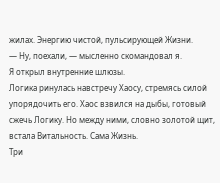жилах. Энергию чистой, пульсирующей Жизни.
— Ну, поехали, — мысленно скомандовал я.
Я открыл внутренние шлюзы.
Логика ринулась навстречу Хаосу, стремясь силой упорядочить его. Хаос взвился на дыбы, готовый сжечь Логику. Но между ними, словно золотой щит, встала Витальность. Сама Жизнь.
Три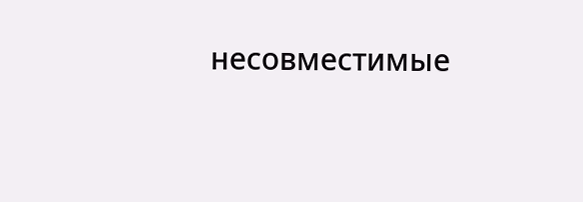несовместимые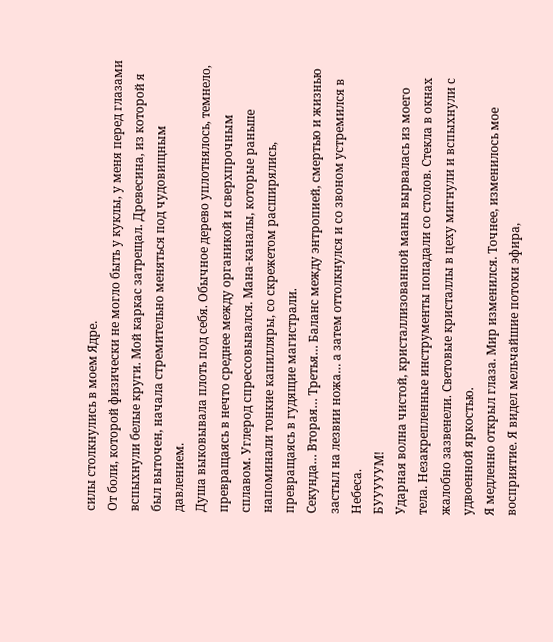силы столкнулись в моем Ядре.
От боли, которой физически не могло быть у куклы, у меня перед глазами вспыхнули белые круги. Мой каркас затрещал. Древесина, из которой я был выточен, начала стремительно меняться под чудовищным давлением.
Душа выковывала плоть под себя. Обычное дерево уплотнялось, темнело, превращаясь в нечто среднее между органикой и сверхпрочным сплавом. Углерод спрессовывался. Мана-каналы, которые раньше напоминали тонкие капилляры, со скрежетом расширялись, превращаясь в гудящие магистрали.
Секунда… Вторая… Третья… Баланс между энтропией, смертью и жизнью застыл на лезвии ножа… а затем оттолкнулся и со звоном устремился в Небеса.
БУУУУУМ!
Ударная волна чистой, кристаллизованной маны вырвалась из моего тела. Незакрепленные инструменты попадали со столов. Стекла в окнах жалобно зазвенели. Световые кристаллы в цеху мигнули и вспыхнули с удвоенной яркостью.
Я медленно открыл глаза. Мир изменился. Точнее, изменилось мое восприятие. Я видел мельчайшие потоки эфира,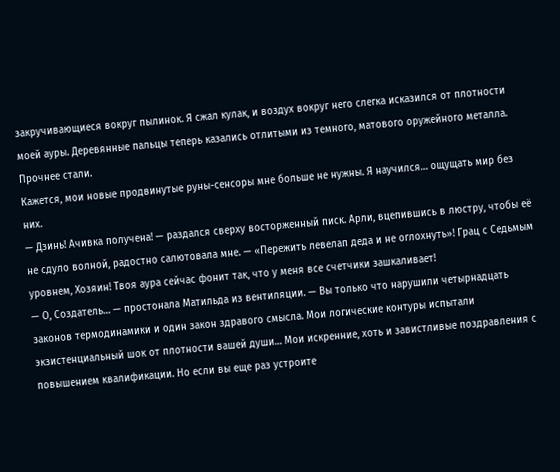закручивающиеся вокруг пылинок. Я сжал кулак, и воздух вокруг него слегка исказился от плотности моей ауры. Деревянные пальцы теперь казались отлитыми из темного, матового оружейного металла. Прочнее стали.
Кажется, мои новые продвинутые руны-сенсоры мне больше не нужны. Я научился… ощущать мир без них.
— Дзинь! Ачивка получена! — раздался сверху восторженный писк. Арли, вцепившись в люстру, чтобы её не сдуло волной, радостно салютовала мне. — «Пережить левелап деда и не оглохнуть»! Грац с Седьмым уровнем, Хозяин! Твоя аура сейчас фонит так, что у меня все счетчики зашкаливает!
— О, Создатель… — простонала Матильда из вентиляции. — Вы только что нарушили четырнадцать законов термодинамики и один закон здравого смысла. Мои логические контуры испытали экзистенциальный шок от плотности вашей души… Мои искренние, хоть и завистливые поздравления с повышением квалификации. Но если вы еще раз устроите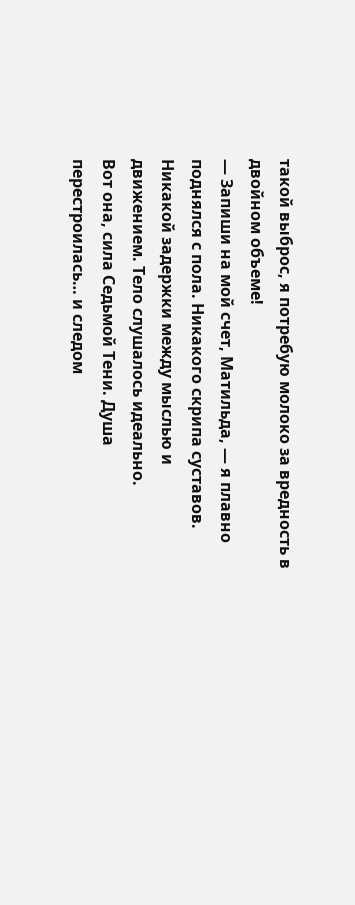такой выброс, я потребую молоко за вредность в двойном объеме!
— Запиши на мой счет, Матильда, — я плавно поднялся с пола. Никакого скрипа суставов. Никакой задержки между мыслью и движением. Тело слушалось идеально.
Вот она, сила Седьмой Тени. Душа перестроилась… и следом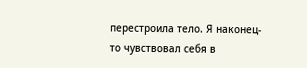перестроила тело. Я наконец-то чувствовал себя в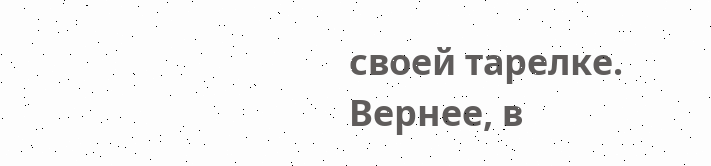своей тарелке. Вернее, в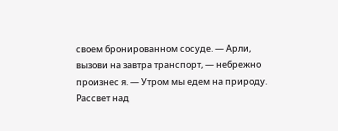своем бронированном сосуде. — Арли, вызови на завтра транспорт, — небрежно произнес я. — Утром мы едем на природу.
Рассвет над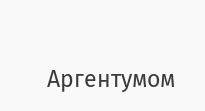Аргентумом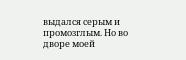выдался серым и промозглым. Но во дворе моей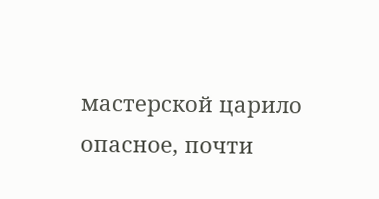мастерской царило опасное, почти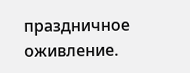праздничное оживление.